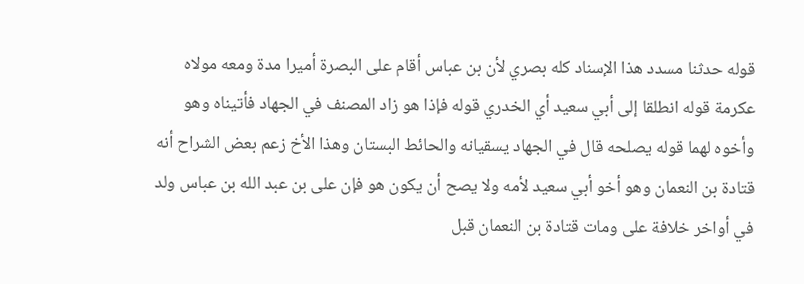قوله حدثنا مسدد هذا الإسناد كله بصري لأن بن عباس أقام على البصرة أميرا مدة ومعه مولاه عكرمة قوله انطلقا إلى أبي سعيد أي الخدري قوله فإذا هو زاد المصنف في الجهاد فأتيناه وهو وأخوه لهما قوله يصلحه قال في الجهاد يسقيانه والحائط البستان وهذا الأخ زعم بعض الشراح أنه قتادة بن النعمان وهو أخو أبي سعيد لأمه ولا يصح أن يكون هو فإن على بن عبد الله بن عباس ولد في أواخر خلافة على ومات قتادة بن النعمان قبل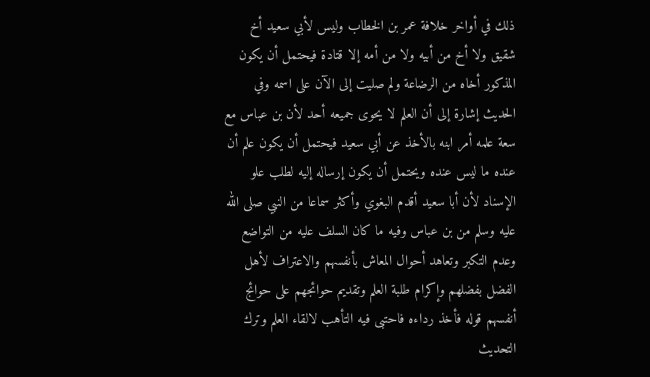ذلك في أواخر خلافة عمر بن الخطاب وليس لأبي سعيد أخ شقيق ولا أخ من أبيه ولا من أمه إلا قتادة فيحتمل أن يكون المذكور أخاه من الرضاعة ولم صليت إلى الآن على اسمه وفي الحديث إشارة إلى أن العلم لا يحوى جميعه أحد لأن بن عباس مع سعة علمه أمر ابنه بالأخذ عن أبي سعيد فيحتمل أن يكون علم أن عنده ما ليس عنده ويحتمل أن يكون إرساله إليه لطلب علو الإسناد لأن أبا سعيد أقدم البغوي وأكثر سماعا من النبي صلى الله عليه وسلم من بن عباس وفيه ما كان السلف عليه من التواضع وعدم التكبر وتعاهد أحوال المعاش بأنفسهم والاعتراف لأهل الفضل بفضلهم وإكرام طلبة العلم وتقديم حوائجهم على حوائج أنفسهم قوله فأخذ رداءه فاحتبى فيه التأهب لالقاء العلم وترك التحديث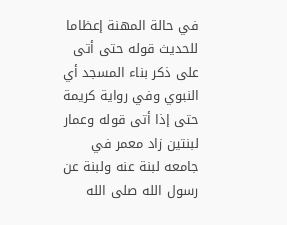في حالة المهنة إعظاما للحديث قوله حتى أتى على ذكر بناء المسجد أي النبوي وفي رواية كريمة حتى إذا أتى قوله وعمار لبنتين زاد معمر في جامعه لبنة عنه ولبنة عن رسول الله صلى الله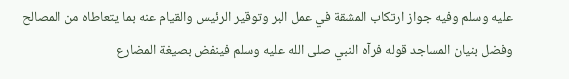عليه وسلم وفيه جواز ارتكاب المشقة في عمل البر وتوقير الرئيس والقيام عنه بما يتعاطاه من المصالح وفضل بنيان المساجد قوله فرآه النبي صلى الله عليه وسلم فينفض بصيغة المضارع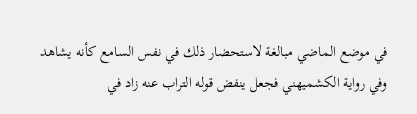في موضع الماضي مبالغة لاستحضار ذلك في نفس السامع كأنه يشاهد وفي رواية الكشميهني فجعل ينفض قوله التراب عنه زاد في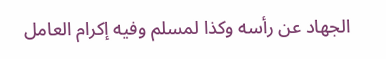الجهاد عن رأسه وكذا لمسلم وفيه إكرام العامل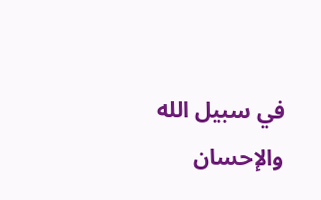في سبيل الله والإحسان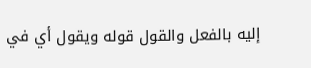إليه بالفعل والقول قوله ويقول أي في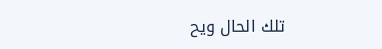تلك الحال ويح